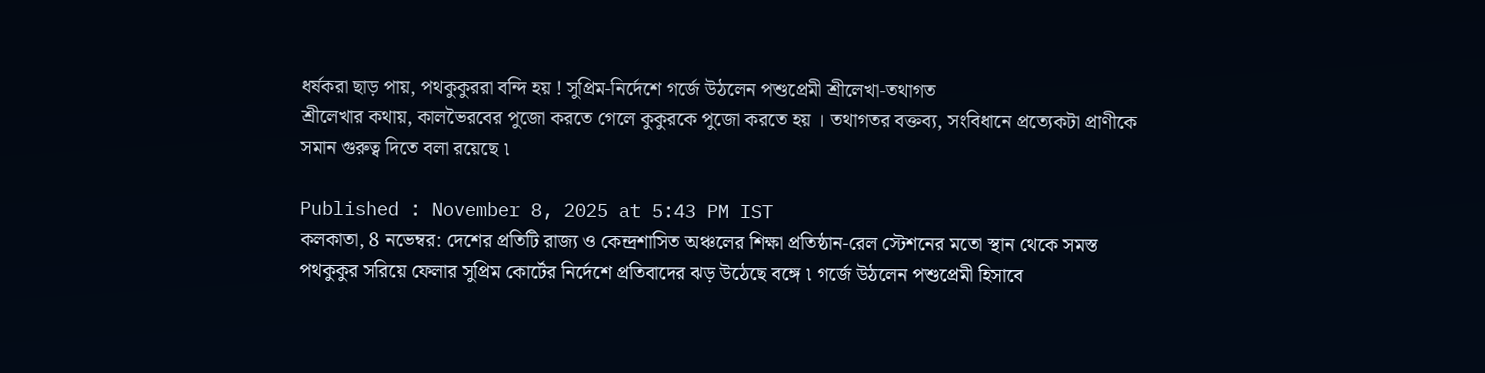ধর্ষকরা ছাড় পায়, পথকুকুররা বন্দি হয় ! সুপ্রিম-নির্দেশে গর্জে উঠলেন পশুপ্রেমী শ্রীলেখা-তথাগত
শ্রীলেখার কথায়, কালভৈরবের পুজো করতে গেলে কুকুরকে পুজো করতে হয় । তথাগতর বক্তব্য, সংবিধানে প্রত্যেকটা প্রাণীকে সমান গুরুত্ব দিতে বলা রয়েছে ৷

Published : November 8, 2025 at 5:43 PM IST
কলকাতা, 8 নভেম্বর: দেশের প্রতিটি রাজ্য ও কেন্দ্রশাসিত অঞ্চলের শিক্ষা প্রতিষ্ঠান-রেল স্টেশনের মতো স্থান থেকে সমস্ত পথকুকুর সরিয়ে ফেলার সুপ্রিম কোর্টের নির্দেশে প্রতিবাদের ঝড় উঠেছে বঙ্গে ৷ গর্জে উঠলেন পশুপ্রেমী হিসাবে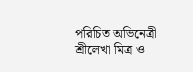পরিচিত অভিনেত্রী শ্রীলেখা মিত্র ও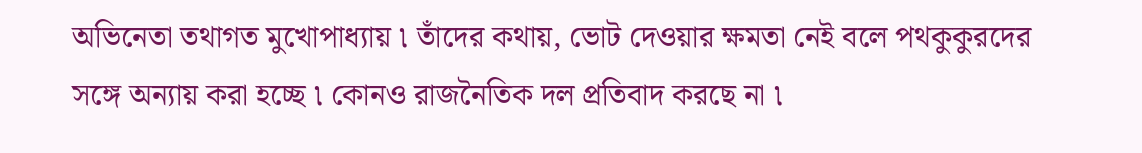অভিনেতা তথাগত মুখোপাধ্যায় ৷ তাঁদের কথায়, ভোট দেওয়ার ক্ষমতা নেই বলে পথকুকুরদের সঙ্গে অন্যায় করা হচ্ছে ৷ কোনও রাজনৈতিক দল প্রতিবাদ করছে না ৷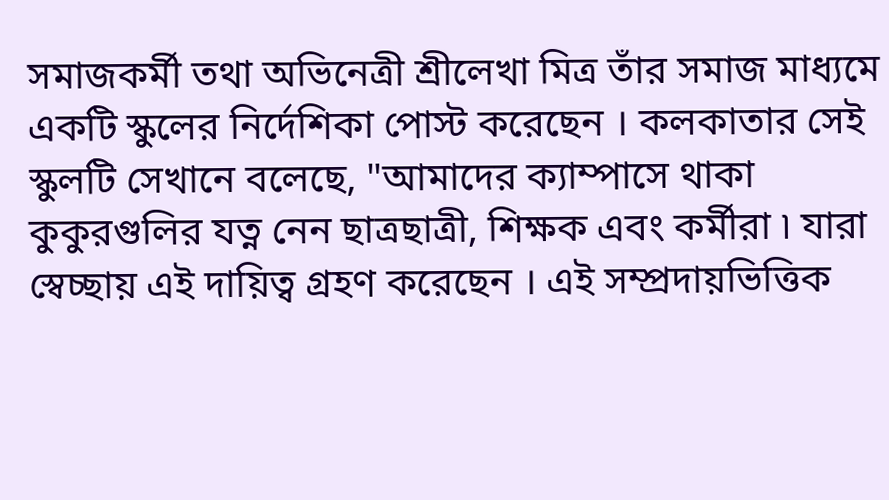সমাজকর্মী তথা অভিনেত্রী শ্রীলেখা মিত্র তাঁর সমাজ মাধ্যমে একটি স্কুলের নির্দেশিকা পোস্ট করেছেন । কলকাতার সেই স্কুলটি সেখানে বলেছে, "আমাদের ক্যাম্পাসে থাকা কুকুরগুলির যত্ন নেন ছাত্রছাত্রী, শিক্ষক এবং কর্মীরা ৷ যারা স্বেচ্ছায় এই দায়িত্ব গ্রহণ করেছেন । এই সম্প্রদায়ভিত্তিক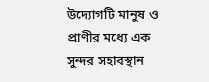উদ্যোগটি মানুষ ও প্রাণীর মধ্যে এক সুন্দর সহাবস্থান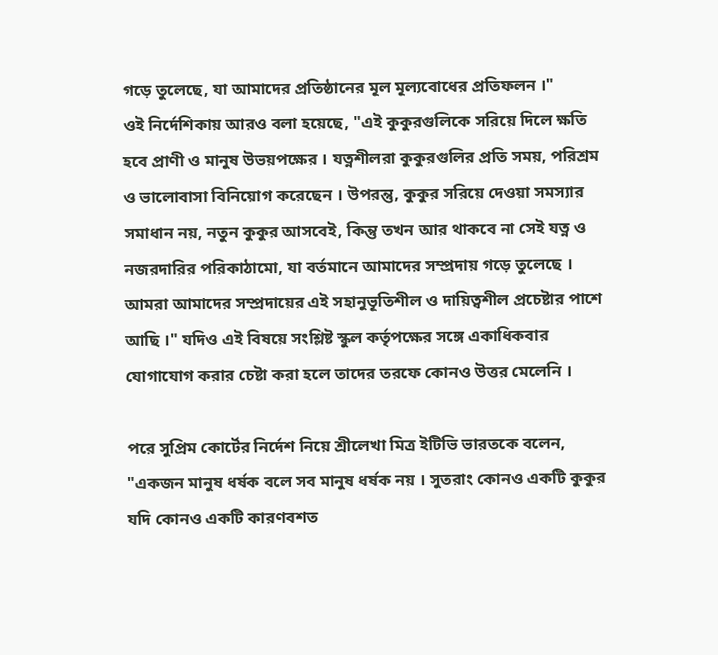গড়ে তুলেছে, যা আমাদের প্রতিষ্ঠানের মূল মূল্যবোধের প্রতিফলন ।"
ওই নির্দেশিকায় আরও বলা হয়েছে, "এই কুকুরগুলিকে সরিয়ে দিলে ক্ষতি হবে প্রাণী ও মানুষ উভয়পক্ষের । যত্নশীলরা কুকুরগুলির প্রতি সময়, পরিশ্রম ও ভালোবাসা বিনিয়োগ করেছেন । উপরন্তু, কুকুর সরিয়ে দেওয়া সমস্যার সমাধান নয়, নতুন কুকুর আসবেই, কিন্তু তখন আর থাকবে না সেই যত্ন ও নজরদারির পরিকাঠামো, যা বর্তমানে আমাদের সম্প্রদায় গড়ে তুলেছে । আমরা আমাদের সম্প্রদায়ের এই সহানুভূতিশীল ও দায়িত্বশীল প্রচেষ্টার পাশে আছি ।" যদিও এই বিষয়ে সংশ্লিষ্ট স্কুল কর্তৃপক্ষের সঙ্গে একাধিকবার যোগাযোগ করার চেষ্টা করা হলে তাদের তরফে কোনও উত্তর মেলেনি ।

পরে সুপ্রিম কোর্টের নির্দেশ নিয়ে শ্রীলেখা মিত্র ইটিভি ভারতকে বলেন, "একজন মানুষ ধর্ষক বলে সব মানুষ ধর্ষক নয় । সুতরাং কোনও একটি কুকুর যদি কোনও একটি কারণবশত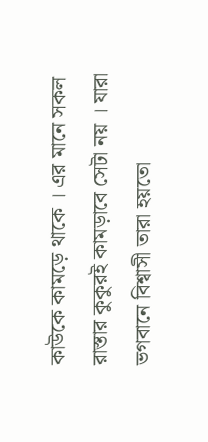কাউকে কামড়ে থাকে । এর মানে সকল রাস্তার কুকুরই কামড়াবে সেটা নয় । যারা ভগবানে বিশ্বাসী তারা হয়তো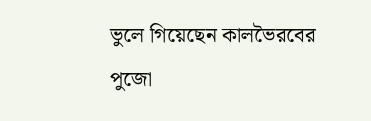ভুলে গিয়েছেন কালভৈরবের পুজো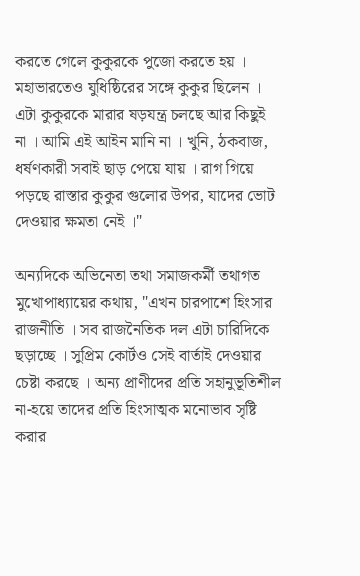করতে গেলে কুকুরকে পুজো করতে হয় । মহাভারতেও যুধিষ্ঠিরের সঙ্গে কুকুর ছিলেন । এটা কুকুরকে মারার ষড়যন্ত্র চলছে আর কিছুই না । আমি এই আইন মানি না । খুনি, ঠকবাজ, ধর্ষণকারী সবাই ছাড় পেয়ে যায় । রাগ গিয়ে পড়ছে রাস্তার কুকুর গুলোর উপর, যাদের ভোট দেওয়ার ক্ষমতা নেই ।"

অন্যদিকে অভিনেতা তথা সমাজকর্মী তথাগত মুখোপাধ্যায়ের কথায়, "এখন চারপাশে হিংসার রাজনীতি । সব রাজনৈতিক দল এটা চারিদিকে ছড়াচ্ছে । সুপ্রিম কোর্টও সেই বার্তাই দেওয়ার চেষ্টা করছে । অন্য প্রাণীদের প্রতি সহানুভূতিশীল না-হয়ে তাদের প্রতি হিংসাত্মক মনোভাব সৃষ্টি করার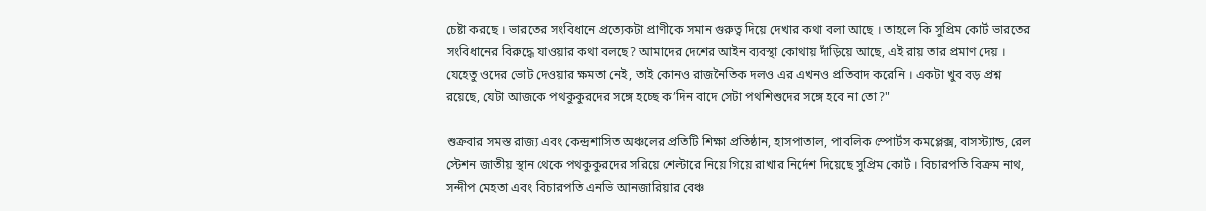চেষ্টা করছে । ভারতের সংবিধানে প্রত্যেকটা প্রাণীকে সমান গুরুত্ব দিয়ে দেখার কথা বলা আছে । তাহলে কি সুপ্রিম কোর্ট ভারতের সংবিধানের বিরুদ্ধে যাওয়ার কথা বলছে? আমাদের দেশের আইন ব্যবস্থা কোথায় দাঁড়িয়ে আছে, এই রায় তার প্রমাণ দেয় । যেহেতু ওদের ভোট দেওয়ার ক্ষমতা নেই, তাই কোনও রাজনৈতিক দলও এর এখনও প্রতিবাদ করেনি । একটা খুব বড় প্রশ্ন রয়েছে, যেটা আজকে পথকুকুরদের সঙ্গে হচ্ছে ক’দিন বাদে সেটা পথশিশুদের সঙ্গে হবে না তো?"

শুক্রবার সমস্ত রাজ্য এবং কেন্দ্রশাসিত অঞ্চলের প্রতিটি শিক্ষা প্রতিষ্ঠান, হাসপাতাল, পাবলিক স্পোর্টস কমপ্লেক্স, বাসস্ট্যান্ড, রেল স্টেশন জাতীয় স্থান থেকে পথকুকুরদের সরিয়ে শেল্টারে নিয়ে গিয়ে রাখার নির্দেশ দিয়েছে সুপ্রিম কোর্ট । বিচারপতি বিক্রম নাথ, সন্দীপ মেহতা এবং বিচারপতি এনভি আনজারিয়ার বেঞ্চ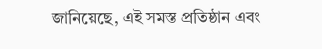জানিয়েছে, এই সমস্ত প্রতিষ্ঠান এবং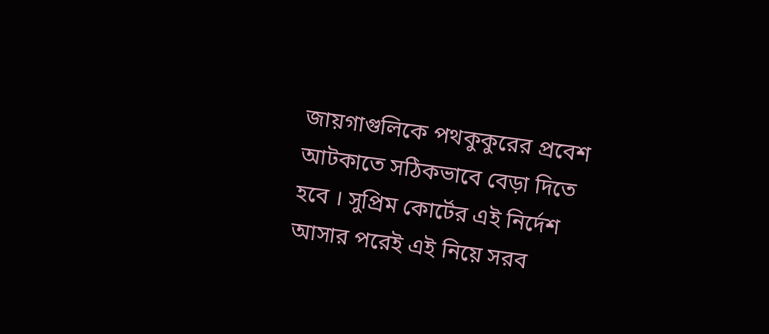জায়গাগুলিকে পথকুকুরের প্রবেশ আটকাতে সঠিকভাবে বেড়া দিতে হবে । সুপ্রিম কোর্টের এই নির্দেশ আসার পরেই এই নিয়ে সরব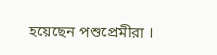হয়েছেন পশুপ্রেমীরা ।